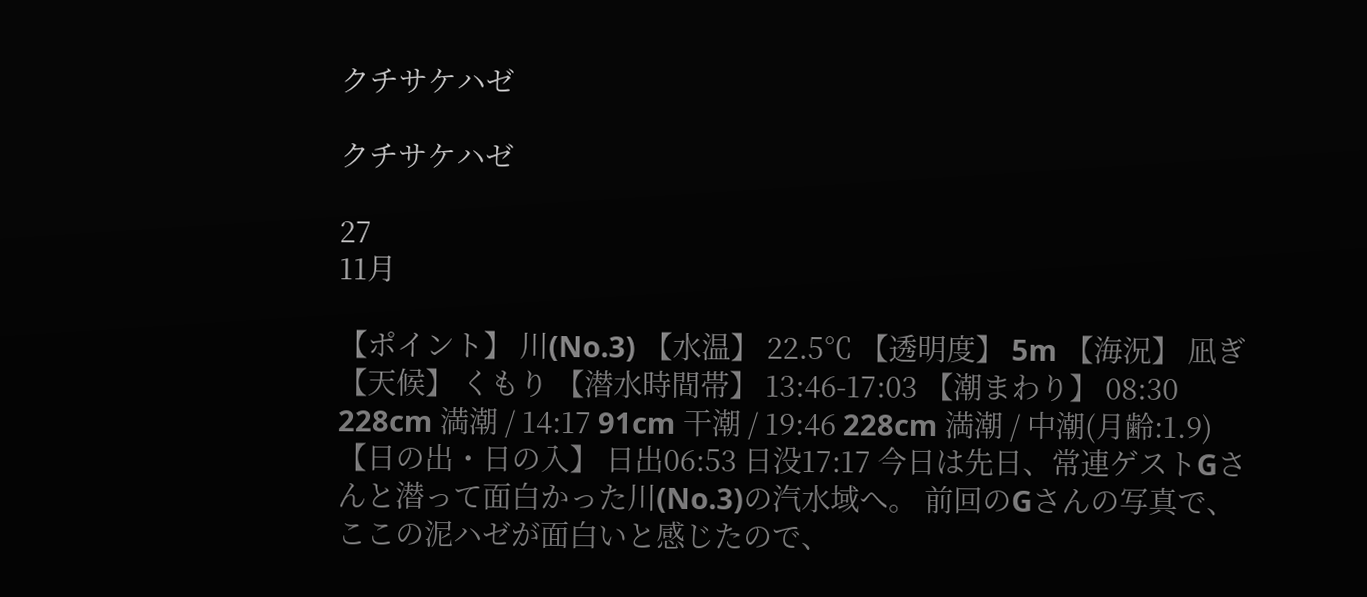クチサケハゼ

クチサケハゼ

27
11月

【ポイント】 川(No.3) 【水温】 22.5℃ 【透明度】 5m 【海況】 凪ぎ 【天候】 くもり 【潜水時間帯】 13:46-17:03 【潮まわり】 08:30 228cm 満潮 / 14:17 91cm 干潮 / 19:46 228cm 満潮 / 中潮(月齢:1.9) 【日の出・日の入】 日出06:53 日没17:17 今日は先日、常連ゲストGさんと潜って面白かった川(No.3)の汽水域へ。 前回のGさんの写真で、ここの泥ハゼが面白いと感じたので、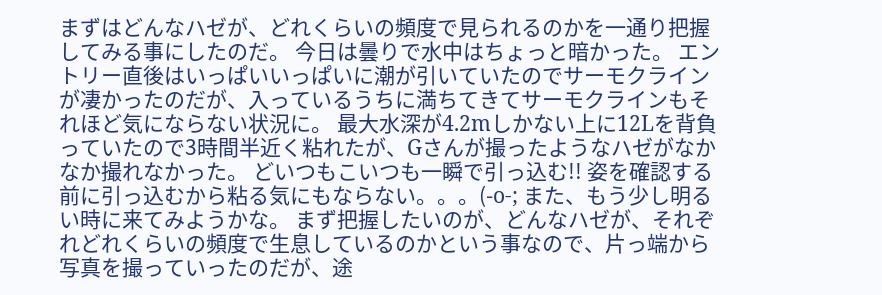まずはどんなハゼが、どれくらいの頻度で見られるのかを一通り把握してみる事にしたのだ。 今日は曇りで水中はちょっと暗かった。 エントリー直後はいっぱいいっぱいに潮が引いていたのでサーモクラインが凄かったのだが、入っているうちに満ちてきてサーモクラインもそれほど気にならない状況に。 最大水深が4.2mしかない上に12Lを背負っていたので3時間半近く粘れたが、Gさんが撮ったようなハゼがなかなか撮れなかった。 どいつもこいつも一瞬で引っ込む!! 姿を確認する前に引っ込むから粘る気にもならない。。。(-o-; また、もう少し明るい時に来てみようかな。 まず把握したいのが、どんなハゼが、それぞれどれくらいの頻度で生息しているのかという事なので、片っ端から写真を撮っていったのだが、途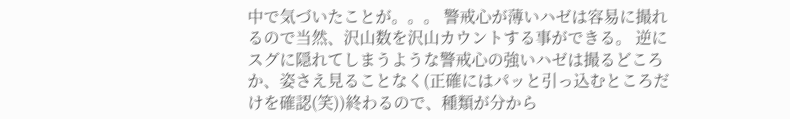中で気づいたことが。。。 警戒心が薄いハゼは容易に撮れるので当然、沢山数を沢山カウントする事ができる。 逆にスグに隠れてしまうような警戒心の強いハゼは撮るどころか、姿さえ見ることなく(正確にはパッと引っ込むところだけを確認(笑))終わるので、種類が分から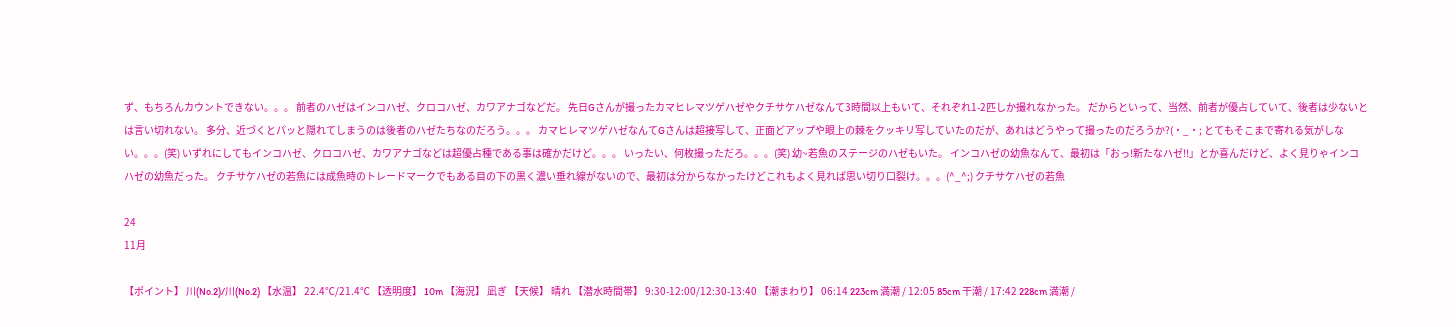ず、もちろんカウントできない。。。 前者のハゼはインコハゼ、クロコハゼ、カワアナゴなどだ。 先日Gさんが撮ったカマヒレマツゲハゼやクチサケハゼなんて3時間以上もいて、それぞれ1-2匹しか撮れなかった。 だからといって、当然、前者が優占していて、後者は少ないとは言い切れない。 多分、近づくとパッと隠れてしまうのは後者のハゼたちなのだろう。。。 カマヒレマツゲハゼなんてGさんは超接写して、正面どアップや眼上の棘をクッキリ写していたのだが、あれはどうやって撮ったのだろうか?(・_・; とてもそこまで寄れる気がしない。。。(笑) いずれにしてもインコハゼ、クロコハゼ、カワアナゴなどは超優占種である事は確かだけど。。。 いったい、何枚撮っただろ。。。(笑) 幼~若魚のステージのハゼもいた。 インコハゼの幼魚なんて、最初は「おっ!新たなハゼ!!」とか喜んだけど、よく見りゃインコハゼの幼魚だった。 クチサケハゼの若魚には成魚時のトレードマークでもある目の下の黒く濃い垂れ線がないので、最初は分からなかったけどこれもよく見れば思い切り口裂け。。。(^_^;) クチサケハゼの若魚

24
11月

【ポイント】 川(No.2)/川(No.2) 【水温】 22.4℃/21.4℃ 【透明度】 10m 【海況】 凪ぎ 【天候】 晴れ 【潜水時間帯】 9:30-12:00/12:30-13:40 【潮まわり】 06:14 223cm 満潮 / 12:05 85cm 干潮 / 17:42 228cm 満潮 /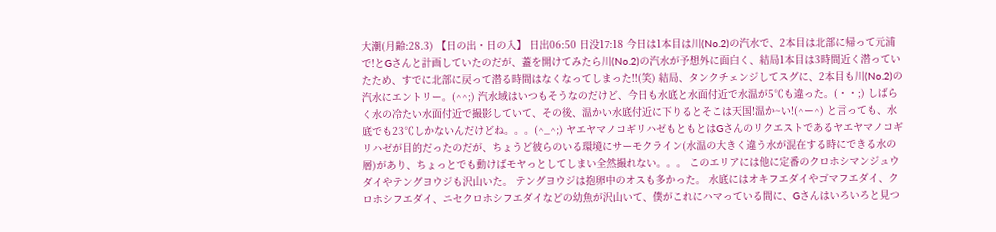大潮(月齢:28.3) 【日の出・日の入】 日出06:50 日没17:18 今日は1本目は川(No.2)の汽水で、2本目は北部に帰って元浦で!とGさんと計画していたのだが、蓋を開けてみたら川(No.2)の汽水が予想外に面白く、結局1本目は3時間近く潜っていたため、すでに北部に戻って潜る時間はなくなってしまった!!(笑) 結局、タンクチェンジしてスグに、2本目も川(No.2)の汽水にエントリー。(^^;) 汽水域はいつもそうなのだけど、今日も水底と水面付近で水温が5℃も違った。(・・;) しばらく水の冷たい水面付近で撮影していて、その後、温かい水底付近に下りるとそこは天国!温か~い!(^ー^) と言っても、水底でも23℃しかないんだけどね。。。(^_^;) ヤエヤマノコギリハゼもともとはGさんのリクエストであるヤエヤマノコギリハゼが目的だったのだが、ちょうど彼らのいる環境にサーモクライン(水温の大きく違う水が混在する時にできる水の層)があり、ちょっとでも動けばモヤっとしてしまい全然撮れない。。。 このエリアには他に定番のクロホシマンジュウダイやテングヨウジも沢山いた。 テングヨウジは抱卵中のオスも多かった。 水底にはオキフエダイやゴマフエダイ、クロホシフエダイ、ニセクロホシフエダイなどの幼魚が沢山いて、僕がこれにハマっている間に、Gさんはいろいろと見つ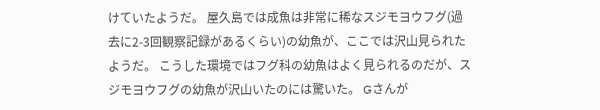けていたようだ。 屋久島では成魚は非常に稀なスジモヨウフグ(過去に2-3回観察記録があるくらい)の幼魚が、ここでは沢山見られたようだ。 こうした環境ではフグ科の幼魚はよく見られるのだが、スジモヨウフグの幼魚が沢山いたのには驚いた。 Gさんが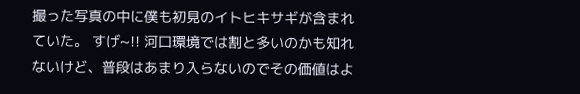撮った写真の中に僕も初見のイトヒキサギが含まれていた。 すげ~!! 河口環境では割と多いのかも知れないけど、普段はあまり入らないのでその価値はよ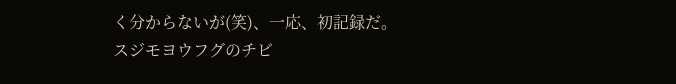く分からないが(笑)、一応、初記録だ。 スジモヨウフグのチビ